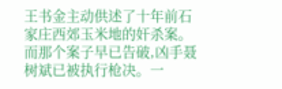王书金主动供述了十年前石家庄西郊玉米地的奸杀案。而那个案子早已告破,凶手聂树斌已被执行枪决。一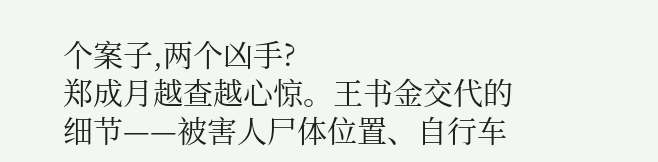个案子,两个凶手?
郑成月越查越心惊。王书金交代的细节——被害人尸体位置、自行车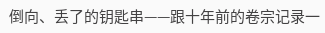倒向、丢了的钥匙串——跟十年前的卷宗记录一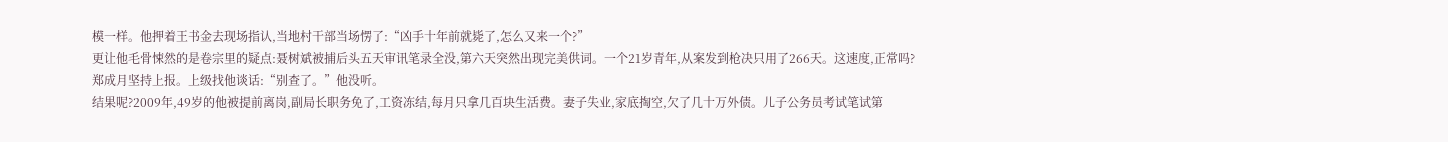模一样。他押着王书金去现场指认,当地村干部当场愣了:“凶手十年前就毙了,怎么又来一个?”
更让他毛骨悚然的是卷宗里的疑点:聂树斌被捕后头五天审讯笔录全没,第六天突然出现完美供词。一个21岁青年,从案发到枪决只用了266天。这速度,正常吗?
郑成月坚持上报。上级找他谈话:“别查了。”他没听。
结果呢?2009年,49岁的他被提前离岗,副局长职务免了,工资冻结,每月只拿几百块生活费。妻子失业,家底掏空,欠了几十万外债。儿子公务员考试笔试第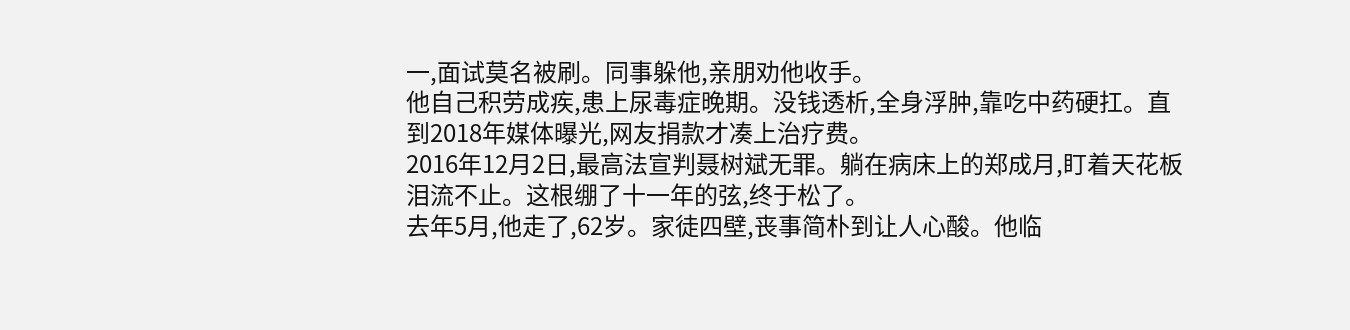一,面试莫名被刷。同事躲他,亲朋劝他收手。
他自己积劳成疾,患上尿毒症晚期。没钱透析,全身浮肿,靠吃中药硬扛。直到2018年媒体曝光,网友捐款才凑上治疗费。
2016年12月2日,最高法宣判聂树斌无罪。躺在病床上的郑成月,盯着天花板泪流不止。这根绷了十一年的弦,终于松了。
去年5月,他走了,62岁。家徒四壁,丧事简朴到让人心酸。他临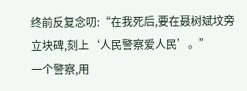终前反复念叨:“在我死后,要在聂树斌坟旁立块碑,刻上‘人民警察爱人民’。”
一个警察,用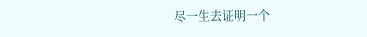尽一生去证明一个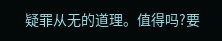疑罪从无的道理。值得吗?要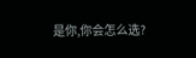是你,你会怎么选?